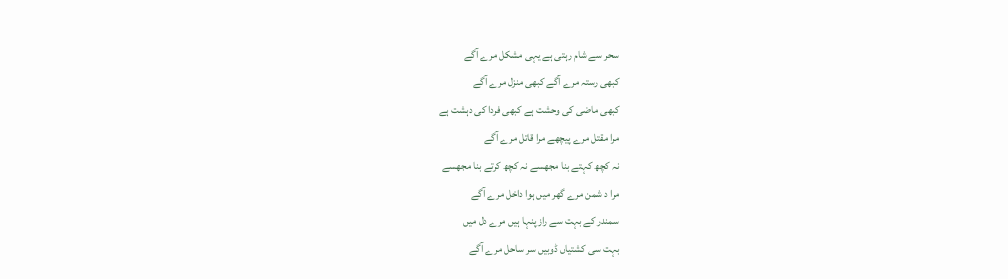سحر سے شام رہتی ہے یہی مشکل مرے آگے
کبھی رستہ مرے آگے کبھی منزل مرے آگے
کبھی ماضی کی وحشت ہے کبھی فردا کی دہشت ہے
مرا مقتل مرے پیچھے مرا قاتل مرے آگے
نہ کچھ کہتے بنا مجھسے نہ کچھ کرتے بنا مجھسے
مرا د شمن مرے گھر میں ہوا داخل مرے آگے
سمندر کے بہت سے راز پنہا ہیں مرے دل میں
بہت سی کشتیاں ڈوبیں سر ساحل مرے آگے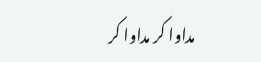مداوا کر مداوا کر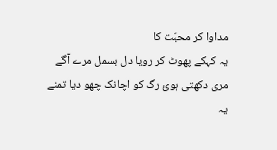مداوا کر محبّت کا
یہ کہکے پھوٹ کر رویا دل بسمل مرے آگے
مری دکھتی ہوئ رگ کو اچانک چھو دیا تمنے
یہ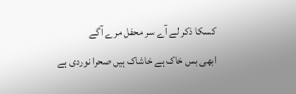کسکا ذکر لے آے سر محفل مرے آگے
ابھی بس خاک ہے خاشاک ہیں صحرا نوردی ہے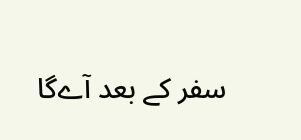سفر کے بعد آےگا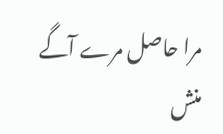مرا حاصل مرے آگے
منش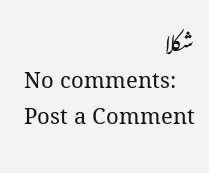شکلا
No comments:
Post a Comment